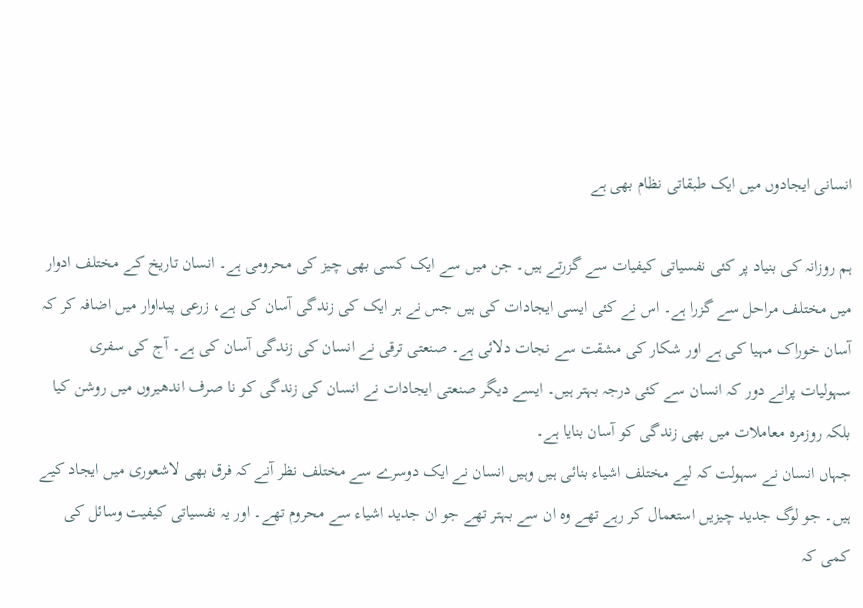انسانی ایجادوں میں ایک طبقاتی نظام بھی ہے

ہم روزانہ کی بنیاد پر کئی نفسیاتی کیفیات سے گزرتے ہیں۔ جن میں سے ایک کسی بھی چیز کی محرومی ہے۔ انسان تاریخ کے مختلف ادوار میں مختلف مراحل سے گزرا ہے۔ اس نے کئی ایسی ایجادات کی ہیں جس نے ہر ایک کی زندگی آسان کی ہے، زرعی پیداوار میں اضافہ کر کہ آسان خوراک مہیا کی ہے اور شکار کی مشقت سے نجات دلائی ہے۔ صنعتی ترقی نے انسان کی زندگی آسان کی ہے۔ آج کی سفری سہولیات پرانے دور کہ انسان سے کئی درجہ بہتر ہیں۔ ایسے دیگر صنعتی ایجادات نے انسان کی زندگی کو نا صرف اندھیروں میں روشن کیا بلکہ روزمرہ معاملات میں بھی زندگی کو آسان بنایا ہے۔
جہاں انسان نے سہولت کہ لیے مختلف اشیاء بنائی ہیں وہیں انسان نے ایک دوسرے سے مختلف نظر آنے کہ فرق بھی لاشعوری میں ایجاد کیے ہیں۔ جو لوگ جدید چیزیں استعمال کر رہے تھے وہ ان سے بہتر تھے جو ان جدید اشیاء سے محروم تھے۔ اور یہ نفسیاتی کیفیت وسائل کی کمی کہ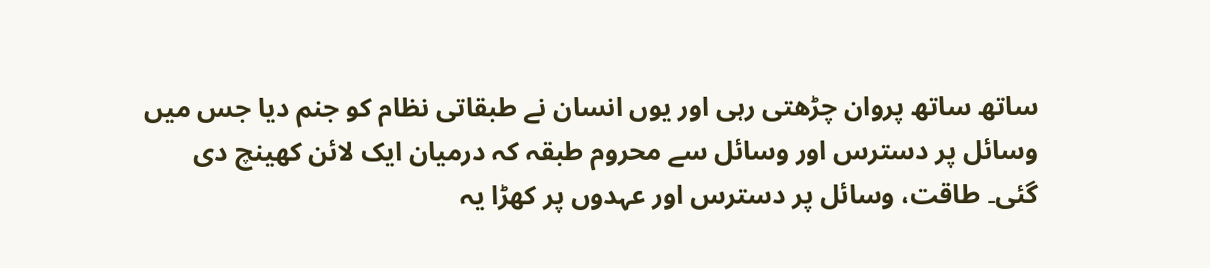ساتھ ساتھ پروان چڑھتی رہی اور یوں انسان نے طبقاتی نظام کو جنم دیا جس میں وسائل پر دسترس اور وسائل سے محروم طبقہ کہ درمیان ایک لائن کھینچ دی گئی۔ طاقت، وسائل پر دسترس اور عہدوں پر کھڑا یہ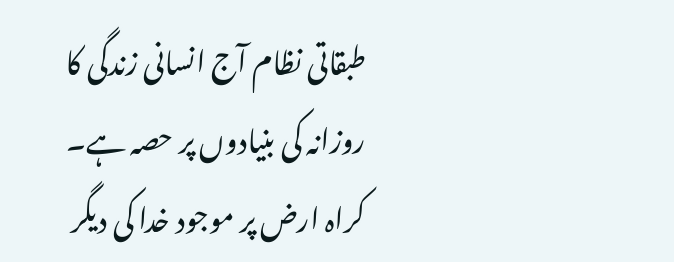طبقاتی نظام آج انسانی زندگی کا روزانہ کی بنیادوں پر حصہ ہے۔ کراہ ارض پر موجود خدا کی دیگر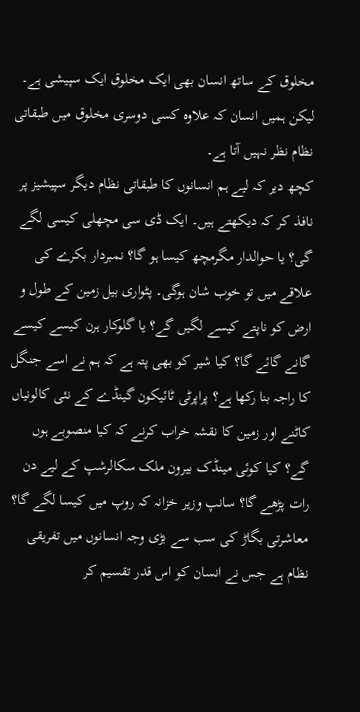مخلوق کے ساتھ انسان بھی ایک مخلوق ایک سپیشی ہے۔ لیکن ہمیں انسان کہ علاوہ کسی دوسری مخلوق میں طبقاتی نظام نظر نہیں آتا ہے۔
کچھ دیر کہ لیے ہم انسانوں کا طبقاتی نظام دیگر سپیشیز پر نافذ کر کہ دیکھتے ہیں۔ ایک ڈی سی مچھلی کیسی لگے گی؟ یا حوالدار مگرمچھ کیسا ہو گا؟ نمبردار بکرے کی علاقے میں تو خوب شان ہوگی۔ پٹواری بیل زمین کے طول و ارض کو ناپتے کیسے لگیں گے؟ یا گلوکار ہرن کیسے کیسے گانے گائے گا؟ کیا شیر کو بھی پتہ ہے کہ ہم نے اسے جنگل کا راجہ بنا رکھا ہے؟ پراپرٹی ٹائیکون گینڈے کے نئی کالونیاں کاٹنے اور زمین کا نقشہ خراب کرنے کہ کیا منصوبے ہوں گے؟ کیا کوئی مینڈک بیرون ملک سکالرشپ کے لیے دن رات پڑھے گا؟ سانپ وزیر خزانہ کہ روپ میں کیسا لگے گا؟
معاشرتی بگاڑ کی سب سے بڑی وجہ انسانوں میں تفریقی نظام ہے جس نے انسان کو اس قدر تقسیم کر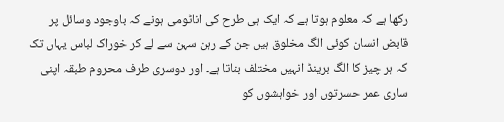رکھا ہے کہ معلوم ہوتا ہے کہ ایک ہی طرح کی اناٹومی ہونے کہ باوجود وسائل پر قابض انسان کوئی الگ مخلوق ہیں جن کے رہن سہن سے لے کر خوراک لباس یہاں تک کہ ہر چیز کا الگ برینڈ انہیں مختلف بناتا ہے۔ اور دوسری طرف محروم طبقہ اپنی ساری عمر حسرتوں اور خواہشوں کو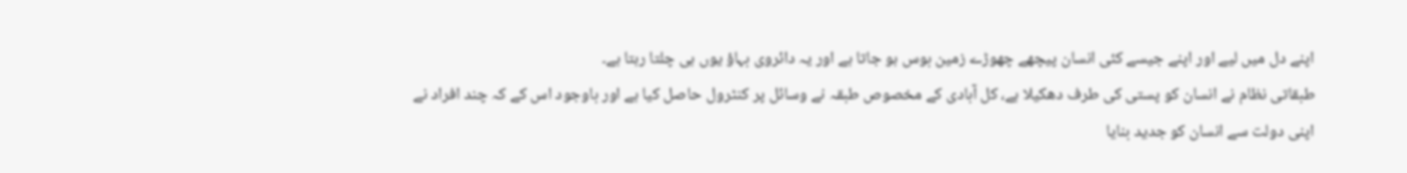اپنے دل میں لیے اور اپنے جیسے کئی انسان پیچھے چھوڑے زمین بوس ہو جاتا ہے اور یہ دائروی بہاؤ یوں ہی چلتا رہتا ہے۔
طبقاتی نظام نے انسان کو پستی کی طرف دھکیلا ہے، کل آبادی کے مخصوص طبقہ نے وسائل پر کنٹرول حاصل کیا ہے اور باوجود اس کے کہ چند افراد نے اپنی دولت سے انسان کو جدید بنایا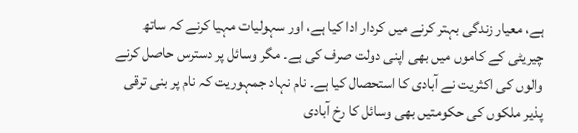ہے، معیار زندگی بہتر کرنے میں کردار ادا کیا ہے، اور سہولیات مہیا کرنے کہ ساتھ چیریٹی کے کاموں میں بھی اپنی دولت صرف کی ہے۔ مگر وسائل پر دسترس حاصل کرنے والوں کی اکثریت نے آبادی کا استحصال کیا ہے۔ نام نہاد جمہوریت کہ نام پر بنی ترقی پذیر ملکوں کی حکومتیں بھی وسائل کا رخ آبادی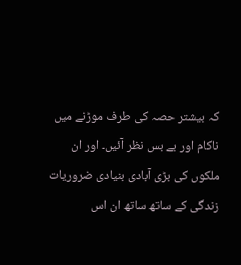کہ بیشتر حصہ کی طرف موڑنے میں ناکام اور بے بس نظر آئیں۔ اور ان ملکوں کی بڑی آبادی بنیادی ضروریات زندگی کے ساتھ ساتھ ان اس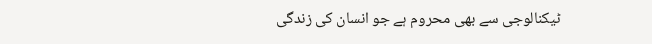ٹیکنالوجی سے بھی محروم ہے جو انسان کی زندگی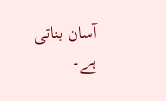آسان بناتی ہے۔